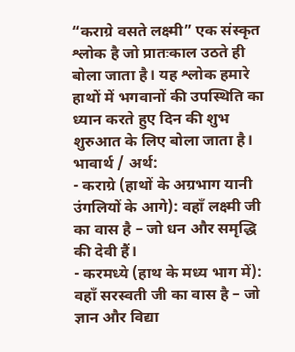“कराग्रे वसते लक्ष्मी” एक संस्कृत श्लोक है जो प्रातःकाल उठते ही बोला जाता है। यह श्लोक हमारे हाथों में भगवानों की उपस्थिति का ध्यान करते हुए दिन की शुभ शुरुआत के लिए बोला जाता है।
भावार्थ / अर्थ:
- कराग्रे (हाथों के अग्रभाग यानी उंगलियों के आगे): वहाँ लक्ष्मी जी का वास है – जो धन और समृद्धि की देवी हैं।
- करमध्ये (हाथ के मध्य भाग में): वहाँ सरस्वती जी का वास है – जो ज्ञान और विद्या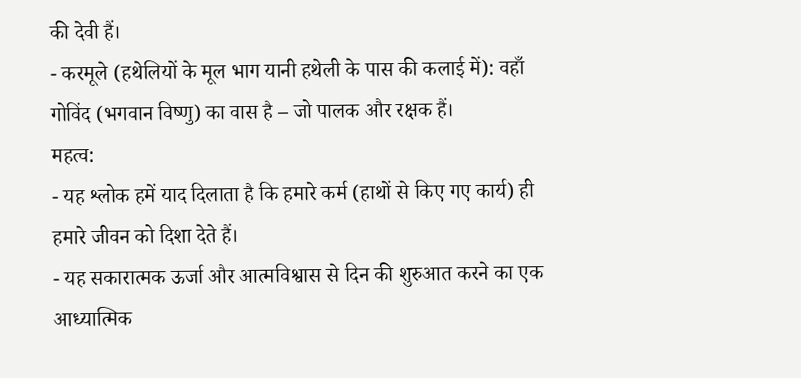की देवी हैं।
- करमूले (हथेलियों के मूल भाग यानी हथेली के पास की कलाई में): वहाँ गोविंद (भगवान विष्णु) का वास है – जो पालक और रक्षक हैं।
महत्व:
- यह श्लोक हमें याद दिलाता है कि हमारे कर्म (हाथों से किए गए कार्य) ही हमारे जीवन को दिशा देते हैं।
- यह सकारात्मक ऊर्जा और आत्मविश्वास से दिन की शुरुआत करने का एक आध्यात्मिक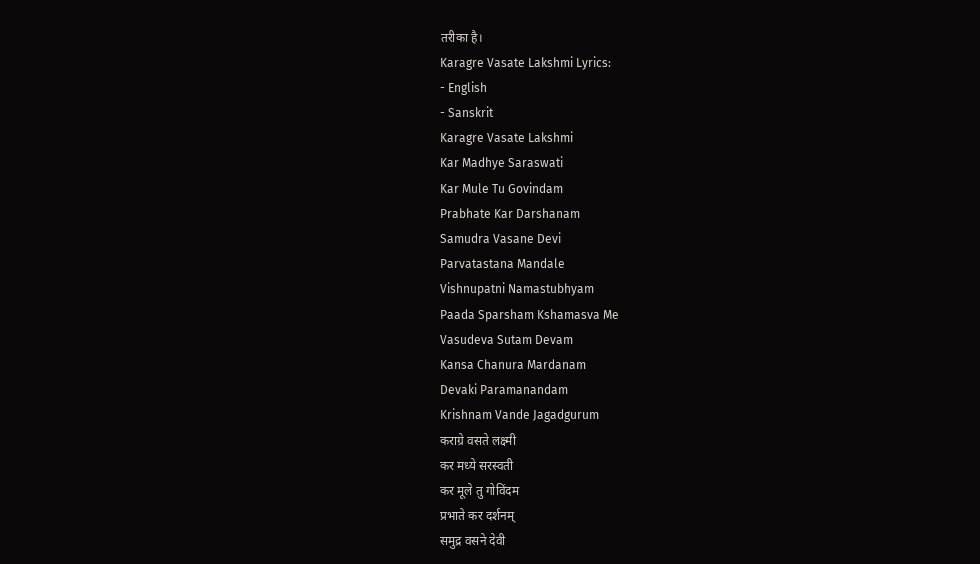तरीका है।
Karagre Vasate Lakshmi Lyrics:
- English
- Sanskrit
Karagre Vasate Lakshmi
Kar Madhye Saraswati
Kar Mule Tu Govindam
Prabhate Kar Darshanam
Samudra Vasane Devi
Parvatastana Mandale
Vishnupatni Namastubhyam
Paada Sparsham Kshamasva Me
Vasudeva Sutam Devam
Kansa Chanura Mardanam
Devaki Paramanandam
Krishnam Vande Jagadgurum
कराग्रे वसते लक्ष्मी
कर मध्ये सरस्वती
कर मूले तु गोविंदम
प्रभाते कर दर्शनम्
समुद्र वसने देवी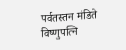पर्वतस्तन मंडिते
विष्णुपत्नि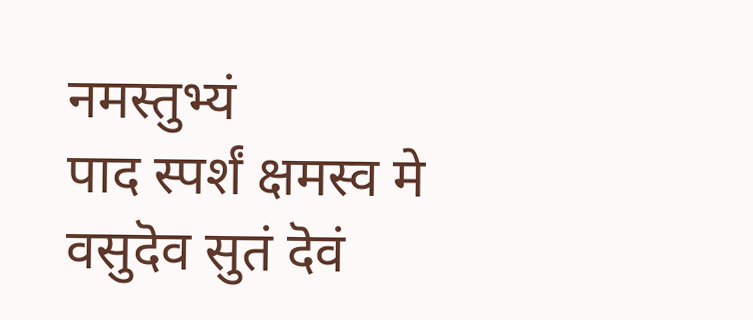नमस्तुभ्यं
पाद स्पर्शं क्षमस्व मे
वसुदॆव सुतं दॆवं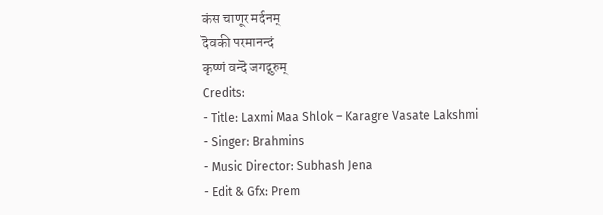कंस चाणूर मर्दनम्
दॆवकी परमानन्दं
कृष्णं वन्दॆ जगद्गुरुम्
Credits:
- Title: Laxmi Maa Shlok – Karagre Vasate Lakshmi
- Singer: Brahmins
- Music Director: Subhash Jena
- Edit & Gfx: Prem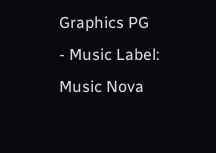Graphics PG
- Music Label: Music Nova